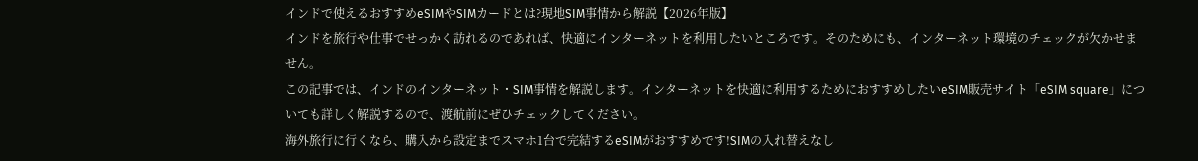インドで使えるおすすめeSIMやSIMカードとは?現地SIM事情から解説【2026年版】
インドを旅行や仕事でせっかく訪れるのであれば、快適にインターネットを利用したいところです。そのためにも、インターネット環境のチェックが欠かせません。
この記事では、インドのインターネット・SIM事情を解説します。インターネットを快適に利用するためにおすすめしたいeSIM販売サイト「eSIM square」についても詳しく解説するので、渡航前にぜひチェックしてください。
海外旅行に行くなら、購入から設定までスマホ1台で完結するeSIMがおすすめです!SIMの入れ替えなし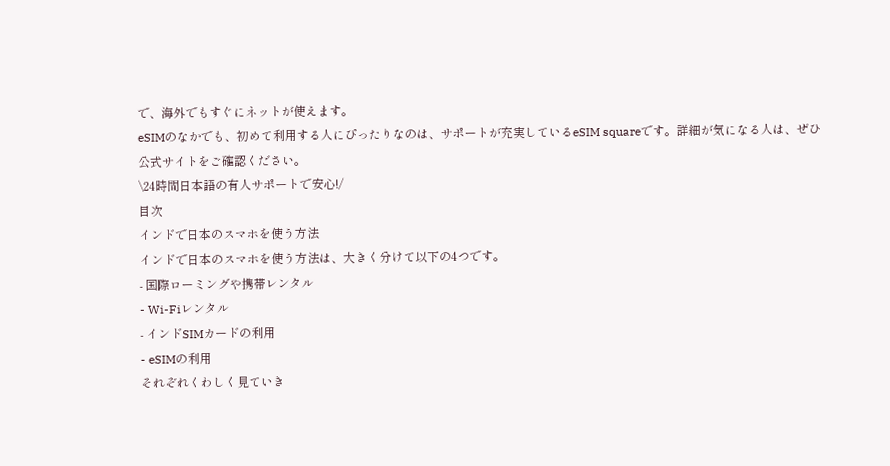で、海外でもすぐにネットが使えます。
eSIMのなかでも、初めて利用する人にぴったりなのは、サポートが充実しているeSIM squareです。詳細が気になる人は、ぜひ公式サイトをご確認ください。
\24時間日本語の有人サポートで安心!/
目次
インドで日本のスマホを使う方法
インドで日本のスマホを使う方法は、大きく分けて以下の4つです。
- 国際ローミングや携帯レンタル
- Wi-Fiレンタル
- インドSIMカードの利用
- eSIMの利用
それぞれくわしく見ていき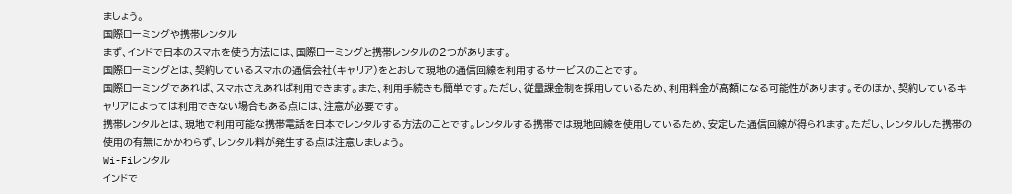ましょう。
国際ローミングや携帯レンタル
まず、インドで日本のスマホを使う方法には、国際ローミングと携帯レンタルの2つがあります。
国際ローミングとは、契約しているスマホの通信会社(キャリア)をとおして現地の通信回線を利用するサービスのことです。
国際ローミングであれば、スマホさえあれば利用できます。また、利用手続きも簡単です。ただし、従量課金制を採用しているため、利用料金が高額になる可能性があります。そのほか、契約しているキャリアによっては利用できない場合もある点には、注意が必要です。
携帯レンタルとは、現地で利用可能な携帯電話を日本でレンタルする方法のことです。レンタルする携帯では現地回線を使用しているため、安定した通信回線が得られます。ただし、レンタルした携帯の使用の有無にかかわらず、レンタル料が発生する点は注意しましょう。
Wi-Fiレンタル
インドで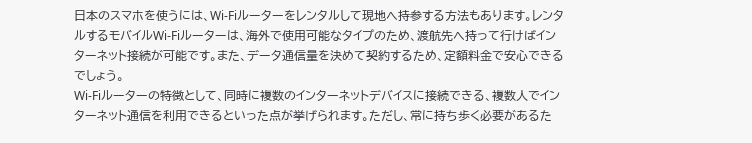日本のスマホを使うには、Wi-Fiルーターをレンタルして現地へ持参する方法もあります。レンタルするモバイルWi-Fiルーターは、海外で使用可能なタイプのため、渡航先へ持って行けばインターネット接続が可能です。また、データ通信量を決めて契約するため、定額料金で安心できるでしょう。
Wi-Fiルーターの特徴として、同時に複数のインターネットデバイスに接続できる、複数人でインターネット通信を利用できるといった点が挙げられます。ただし、常に持ち歩く必要があるた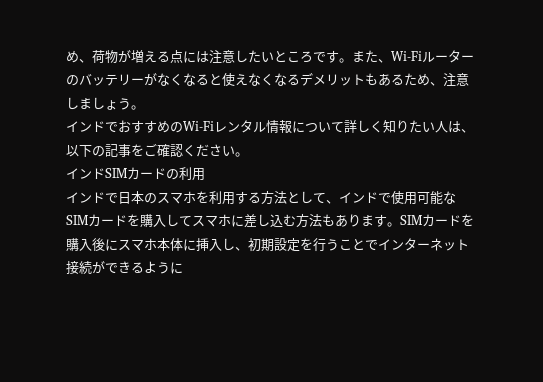め、荷物が増える点には注意したいところです。また、Wi-Fiルーターのバッテリーがなくなると使えなくなるデメリットもあるため、注意しましょう。
インドでおすすめのWi-Fiレンタル情報について詳しく知りたい人は、以下の記事をご確認ください。
インドSIMカードの利用
インドで日本のスマホを利用する方法として、インドで使用可能なSIMカードを購入してスマホに差し込む方法もあります。SIMカードを購入後にスマホ本体に挿入し、初期設定を行うことでインターネット接続ができるように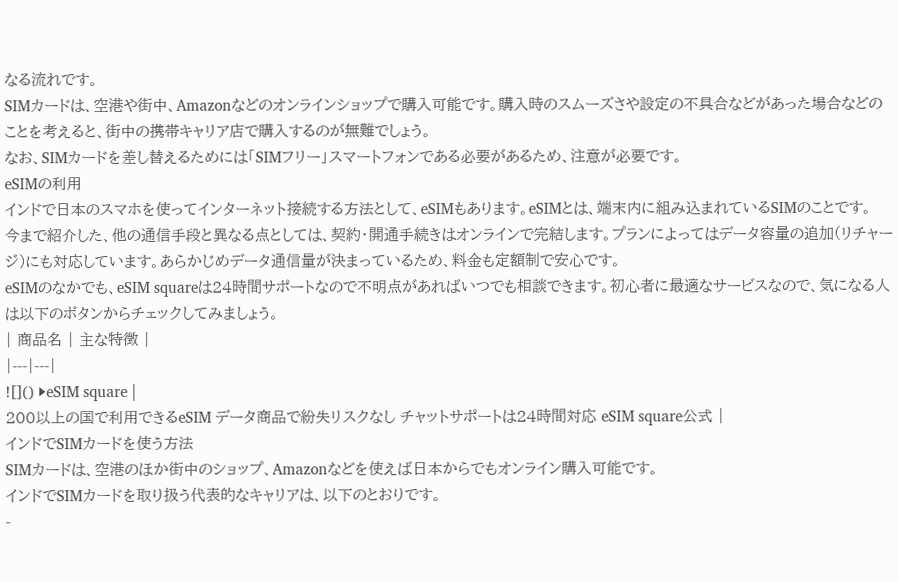なる流れです。
SIMカードは、空港や街中、Amazonなどのオンラインショップで購入可能です。購入時のスムーズさや設定の不具合などがあった場合などのことを考えると、街中の携帯キャリア店で購入するのが無難でしょう。
なお、SIMカードを差し替えるためには「SIMフリー」スマートフォンである必要があるため、注意が必要です。
eSIMの利用
インドで日本のスマホを使ってインターネット接続する方法として、eSIMもあります。eSIMとは、端末内に組み込まれているSIMのことです。
今まで紹介した、他の通信手段と異なる点としては、契約・開通手続きはオンラインで完結します。プランによってはデータ容量の追加(リチャージ)にも対応しています。あらかじめデータ通信量が決まっているため、料金も定額制で安心です。
eSIMのなかでも、eSIM squareは24時間サポートなので不明点があればいつでも相談できます。初心者に最適なサービスなので、気になる人は以下のボタンからチェックしてみましょう。
| 商品名 | 主な特徴 |
|---|---|
![]() ▶eSIM square |
200以上の国で利用できるeSIM データ商品で紛失リスクなし チャットサポートは24時間対応 eSIM square公式 |
インドでSIMカードを使う方法
SIMカードは、空港のほか街中のショップ、Amazonなどを使えば日本からでもオンライン購入可能です。
インドでSIMカードを取り扱う代表的なキャリアは、以下のとおりです。
-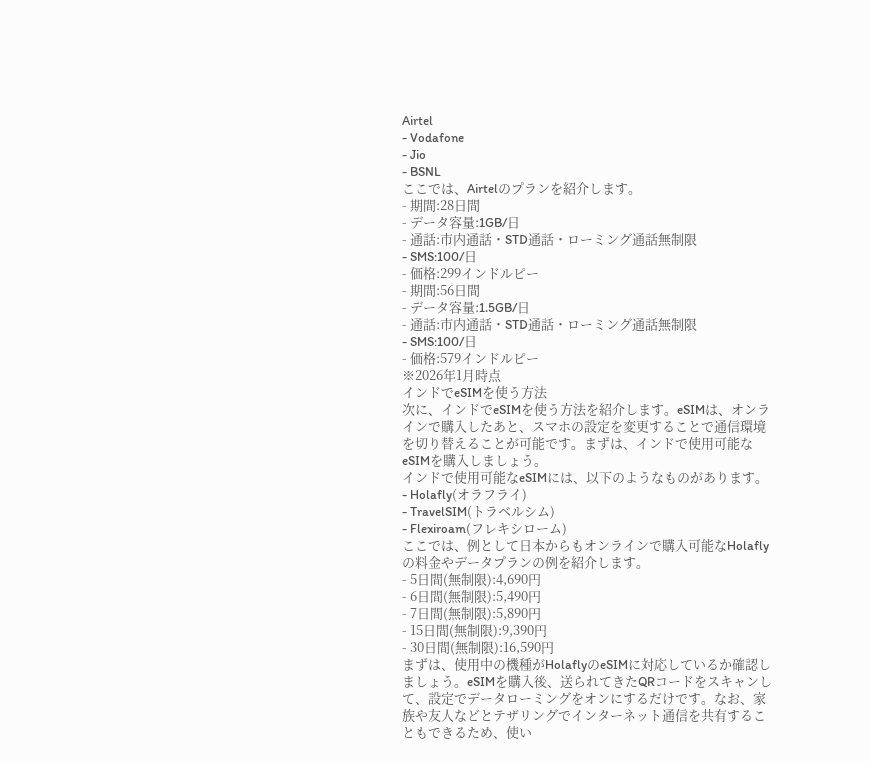Airtel
- Vodafone
- Jio
- BSNL
ここでは、Airtelのプランを紹介します。
- 期間:28日間
- データ容量:1GB/日
- 通話:市内通話・STD通話・ローミング通話無制限
- SMS:100/日
- 価格:299インドルピー
- 期間:56日間
- データ容量:1.5GB/日
- 通話:市内通話・STD通話・ローミング通話無制限
- SMS:100/日
- 価格:579インドルピー
※2026年1月時点
インドでeSIMを使う方法
次に、インドでeSIMを使う方法を紹介します。eSIMは、オンラインで購入したあと、スマホの設定を変更することで通信環境を切り替えることが可能です。まずは、インドで使用可能なeSIMを購入しましょう。
インドで使用可能なeSIMには、以下のようなものがあります。
- Holafly(オラフライ)
- TravelSIM(トラベルシム)
- Flexiroam(フレキシローム)
ここでは、例として日本からもオンラインで購入可能なHolaflyの料金やデータプランの例を紹介します。
- 5日間(無制限):4,690円
- 6日間(無制限):5,490円
- 7日間(無制限):5,890円
- 15日間(無制限):9,390円
- 30日間(無制限):16,590円
まずは、使用中の機種がHolaflyのeSIMに対応しているか確認しましょう。eSIMを購入後、送られてきたQRコードをスキャンして、設定でデータローミングをオンにするだけです。なお、家族や友人などとテザリングでインターネット通信を共有することもできるため、使い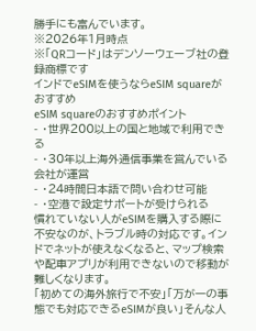勝手にも富んでいます。
※2026年1月時点
※「QRコード」はデンソーウェーブ社の登録商標です
インドでeSIMを使うならeSIM squareがおすすめ
eSIM squareのおすすめポイント
- ・世界200以上の国と地域で利用できる
- ・30年以上海外通信事業を営んでいる会社が運営
- ・24時間日本語で問い合わせ可能
- ・空港で設定サポートが受けられる
慣れていない人がeSIMを購入する際に不安なのが、トラブル時の対応です。インドでネットが使えなくなると、マップ検索や配車アプリが利用できないので移動が難しくなります。
「初めての海外旅行で不安」「万が一の事態でも対応できるeSIMが良い」そんな人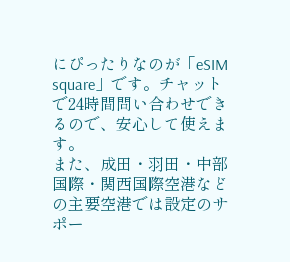にぴったりなのが「eSIM square」です。チャットで24時間問い合わせできるので、安心して使えます。
また、成田・羽田・中部国際・関西国際空港などの主要空港では設定のサポー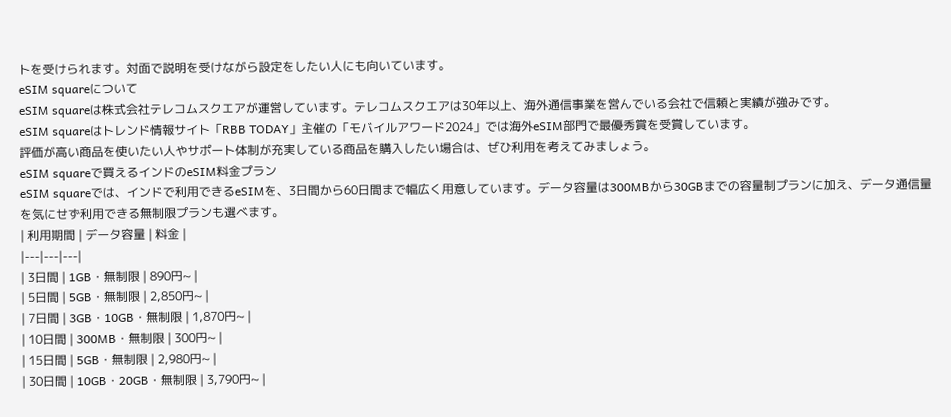トを受けられます。対面で説明を受けながら設定をしたい人にも向いています。
eSIM squareについて
eSIM squareは株式会社テレコムスクエアが運営しています。テレコムスクエアは30年以上、海外通信事業を営んでいる会社で信頼と実績が強みです。
eSIM squareはトレンド情報サイト「RBB TODAY」主催の「モバイルアワード2024」では海外eSIM部門で最優秀賞を受賞しています。
評価が高い商品を使いたい人やサポート体制が充実している商品を購入したい場合は、ぜひ利用を考えてみましょう。
eSIM squareで買えるインドのeSIM料金プラン
eSIM squareでは、インドで利用できるeSIMを、3日間から60日間まで幅広く用意しています。データ容量は300MBから30GBまでの容量制プランに加え、データ通信量を気にせず利用できる無制限プランも選べます。
| 利用期間 | データ容量 | 料金 |
|---|---|---|
| 3日間 | 1GB・無制限 | 890円~ |
| 5日間 | 5GB・無制限 | 2,850円~ |
| 7日間 | 3GB・10GB・無制限 | 1,870円~ |
| 10日間 | 300MB・無制限 | 300円~ |
| 15日間 | 5GB・無制限 | 2,980円~ |
| 30日間 | 10GB・20GB・無制限 | 3,790円~ |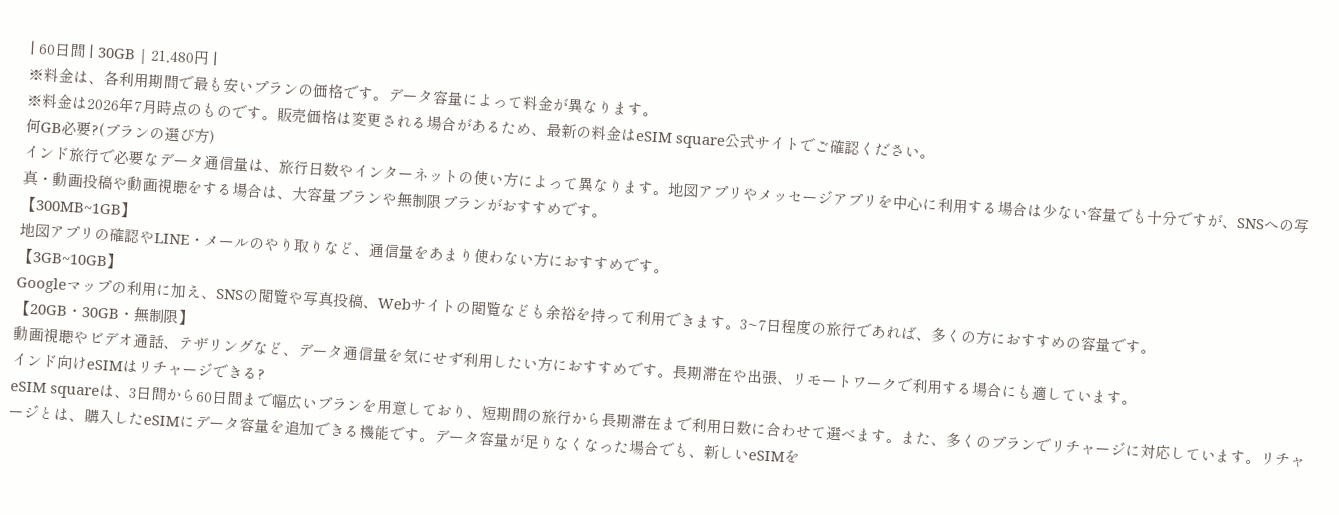| 60日間 | 30GB | 21,480円 |
※料金は、各利用期間で最も安いプランの価格です。データ容量によって料金が異なります。
※料金は2026年7月時点のものです。販売価格は変更される場合があるため、最新の料金はeSIM square公式サイトでご確認ください。
何GB必要?(プランの選び方)
インド旅行で必要なデータ通信量は、旅行日数やインターネットの使い方によって異なります。地図アプリやメッセージアプリを中心に利用する場合は少ない容量でも十分ですが、SNSへの写真・動画投稿や動画視聴をする場合は、大容量プランや無制限プランがおすすめです。
【300MB~1GB】
地図アプリの確認やLINE・メールのやり取りなど、通信量をあまり使わない方におすすめです。
【3GB~10GB】
Googleマップの利用に加え、SNSの閲覧や写真投稿、Webサイトの閲覧なども余裕を持って利用できます。3~7日程度の旅行であれば、多くの方におすすめの容量です。
【20GB・30GB・無制限】
動画視聴やビデオ通話、テザリングなど、データ通信量を気にせず利用したい方におすすめです。長期滞在や出張、リモートワークで利用する場合にも適しています。
インド向けeSIMはリチャージできる?
eSIM squareは、3日間から60日間まで幅広いプランを用意しており、短期間の旅行から長期滞在まで利用日数に合わせて選べます。また、多くのプランでリチャージに対応しています。リチャージとは、購入したeSIMにデータ容量を追加できる機能です。データ容量が足りなくなった場合でも、新しいeSIMを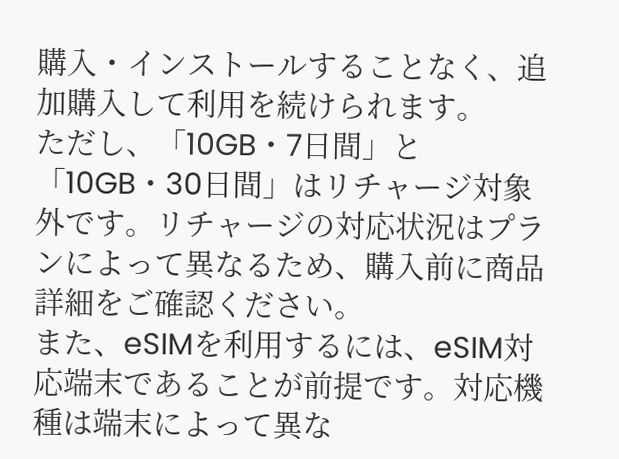購入・インストールすることなく、追加購入して利用を続けられます。
ただし、「10GB・7日間」と「10GB・30日間」はリチャージ対象外です。リチャージの対応状況はプランによって異なるため、購入前に商品詳細をご確認ください。
また、eSIMを利用するには、eSIM対応端末であることが前提です。対応機種は端末によって異な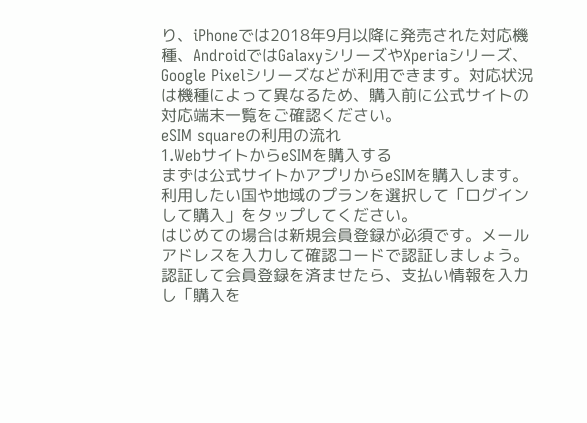り、iPhoneでは2018年9月以降に発売された対応機種、AndroidではGalaxyシリーズやXperiaシリーズ、Google Pixelシリーズなどが利用できます。対応状況は機種によって異なるため、購入前に公式サイトの対応端末一覧をご確認ください。
eSIM squareの利用の流れ
1.WebサイトからeSIMを購入する
まずは公式サイトかアプリからeSIMを購入します。利用したい国や地域のプランを選択して「ログインして購入」をタップしてください。
はじめての場合は新規会員登録が必須です。メールアドレスを入力して確認コードで認証しましょう。
認証して会員登録を済ませたら、支払い情報を入力し「購入を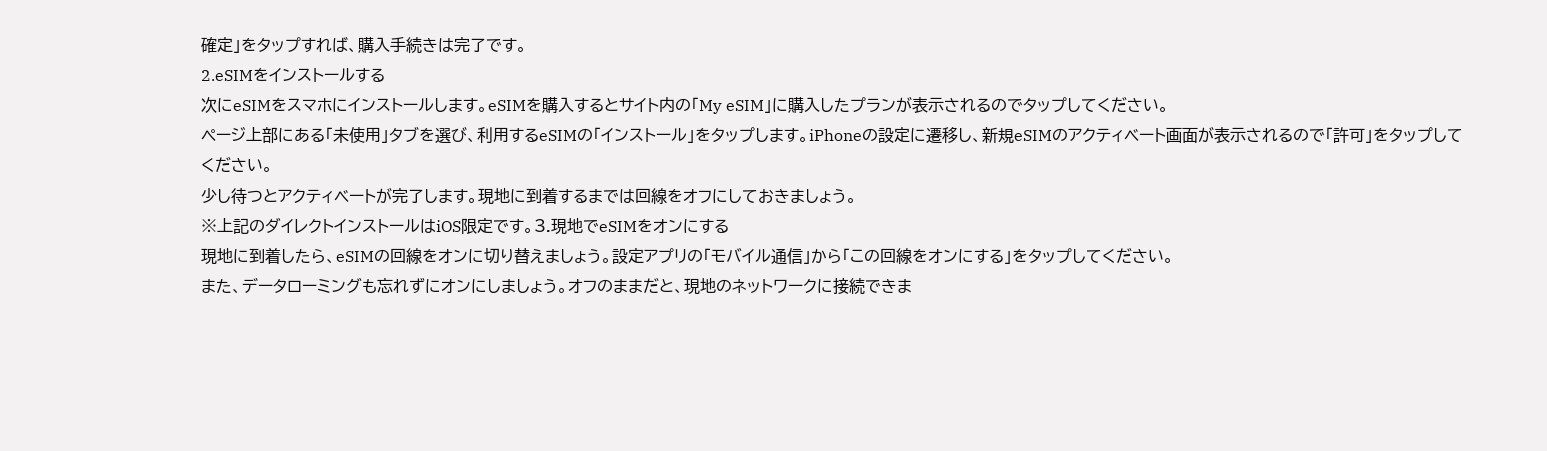確定」をタップすれば、購入手続きは完了です。
2.eSIMをインストールする
次にeSIMをスマホにインストールします。eSIMを購入するとサイト内の「My eSIM」に購入したプランが表示されるのでタップしてください。
ページ上部にある「未使用」タブを選び、利用するeSIMの「インストール」をタップします。iPhoneの設定に遷移し、新規eSIMのアクティベート画面が表示されるので「許可」をタップしてください。
少し待つとアクティベートが完了します。現地に到着するまでは回線をオフにしておきましょう。
※上記のダイレクトインストールはiOS限定です。3.現地でeSIMをオンにする
現地に到着したら、eSIMの回線をオンに切り替えましょう。設定アプリの「モバイル通信」から「この回線をオンにする」をタップしてください。
また、データローミングも忘れずにオンにしましょう。オフのままだと、現地のネットワークに接続できま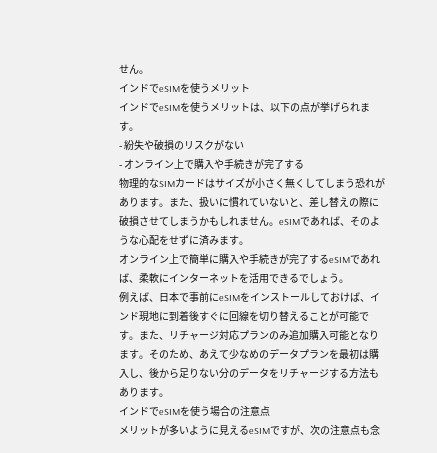せん。
インドでeSIMを使うメリット
インドでeSIMを使うメリットは、以下の点が挙げられます。
- 紛失や破損のリスクがない
- オンライン上で購入や手続きが完了する
物理的なSIMカードはサイズが小さく無くしてしまう恐れがあります。また、扱いに慣れていないと、差し替えの際に破損させてしまうかもしれません。eSIMであれば、そのような心配をせずに済みます。
オンライン上で簡単に購入や手続きが完了するeSIMであれば、柔軟にインターネットを活用できるでしょう。
例えば、日本で事前にeSIMをインストールしておけば、インド現地に到着後すぐに回線を切り替えることが可能です。また、リチャージ対応プランのみ追加購入可能となります。そのため、あえて少なめのデータプランを最初は購入し、後から足りない分のデータをリチャージする方法もあります。
インドでeSIMを使う場合の注意点
メリットが多いように見えるeSIMですが、次の注意点も念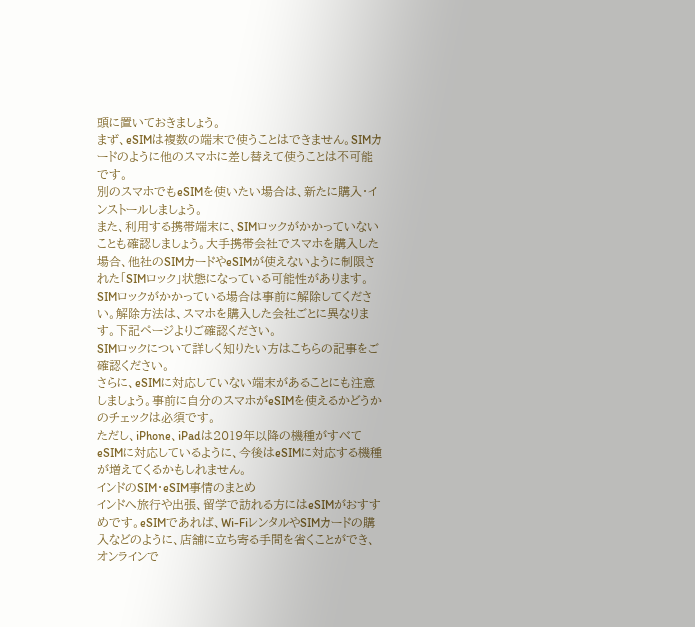頭に置いておきましょう。
まず、eSIMは複数の端末で使うことはできません。SIMカードのように他のスマホに差し替えて使うことは不可能です。
別のスマホでもeSIMを使いたい場合は、新たに購入・インストールしましょう。
また、利用する携帯端末に、SIMロックがかかっていないことも確認しましょう。大手携帯会社でスマホを購入した場合、他社のSIMカードやeSIMが使えないように制限された「SIMロック」状態になっている可能性があります。SIMロックがかかっている場合は事前に解除してください。解除方法は、スマホを購入した会社ごとに異なります。下記ページよりご確認ください。
SIMロックについて詳しく知りたい方はこちらの記事をご確認ください。
さらに、eSIMに対応していない端末があることにも注意しましょう。事前に自分のスマホがeSIMを使えるかどうかのチェックは必須です。
ただし、iPhone、iPadは2019年以降の機種がすべてeSIMに対応しているように、今後はeSIMに対応する機種が増えてくるかもしれません。
インドのSIM・eSIM事情のまとめ
インドへ旅行や出張、留学で訪れる方にはeSIMがおすすめです。eSIMであれば、Wi-FiレンタルやSIMカードの購入などのように、店舗に立ち寄る手間を省くことができ、オンラインで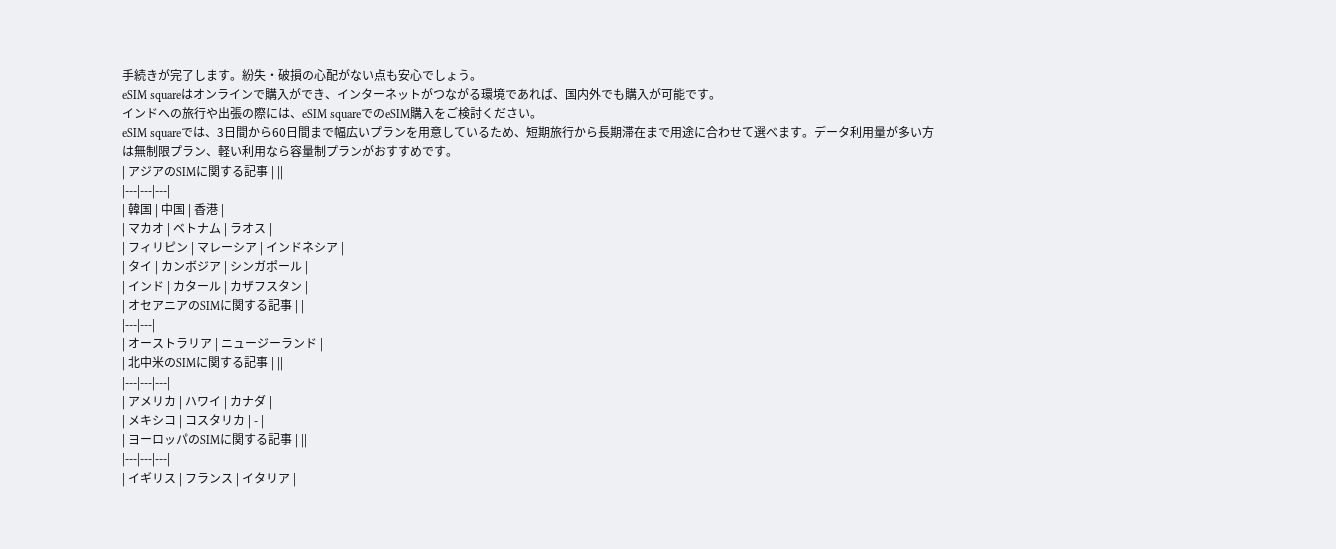手続きが完了します。紛失・破損の心配がない点も安心でしょう。
eSIM squareはオンラインで購入ができ、インターネットがつながる環境であれば、国内外でも購入が可能です。
インドへの旅行や出張の際には、eSIM squareでのeSIM購入をご検討ください。
eSIM squareでは、3日間から60日間まで幅広いプランを用意しているため、短期旅行から長期滞在まで用途に合わせて選べます。データ利用量が多い方は無制限プラン、軽い利用なら容量制プランがおすすめです。
| アジアのSIMに関する記事 | ||
|---|---|---|
| 韓国 | 中国 | 香港 |
| マカオ | ベトナム | ラオス |
| フィリピン | マレーシア | インドネシア |
| タイ | カンボジア | シンガポール |
| インド | カタール | カザフスタン |
| オセアニアのSIMに関する記事 | |
|---|---|
| オーストラリア | ニュージーランド |
| 北中米のSIMに関する記事 | ||
|---|---|---|
| アメリカ | ハワイ | カナダ |
| メキシコ | コスタリカ | - |
| ヨーロッパのSIMに関する記事 | ||
|---|---|---|
| イギリス | フランス | イタリア |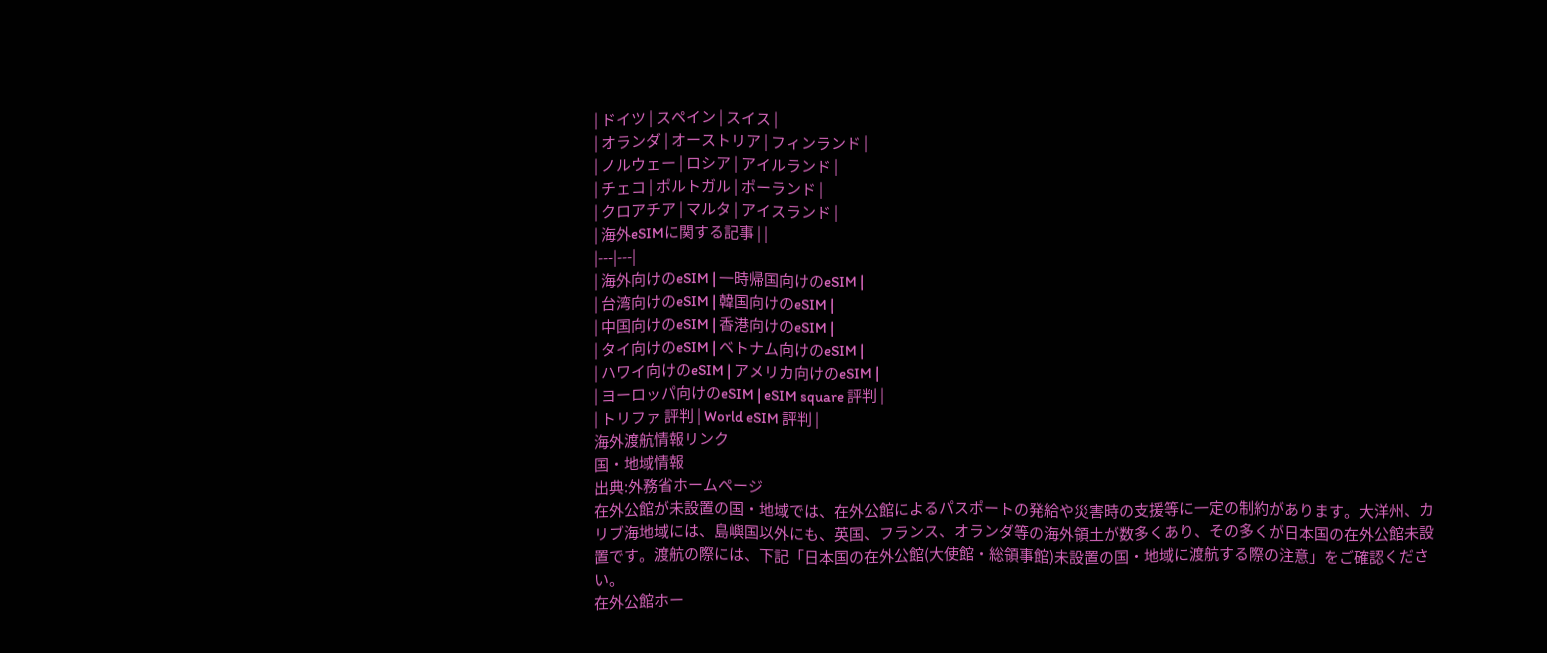| ドイツ | スペイン | スイス |
| オランダ | オーストリア | フィンランド |
| ノルウェー | ロシア | アイルランド |
| チェコ | ポルトガル | ポーランド |
| クロアチア | マルタ | アイスランド |
| 海外eSIMに関する記事 | |
|---|---|
| 海外向けのeSIM | 一時帰国向けのeSIM |
| 台湾向けのeSIM | 韓国向けのeSIM |
| 中国向けのeSIM | 香港向けのeSIM |
| タイ向けのeSIM | ベトナム向けのeSIM |
| ハワイ向けのeSIM | アメリカ向けのeSIM |
| ヨーロッパ向けのeSIM | eSIM square 評判 |
| トリファ 評判 | World eSIM 評判 |
海外渡航情報リンク
国・地域情報
出典:外務省ホームページ
在外公館が未設置の国・地域では、在外公館によるパスポートの発給や災害時の支援等に一定の制約があります。大洋州、カリブ海地域には、島嶼国以外にも、英国、フランス、オランダ等の海外領土が数多くあり、その多くが日本国の在外公館未設置です。渡航の際には、下記「日本国の在外公館(大使館・総領事館)未設置の国・地域に渡航する際の注意」をご確認ください。
在外公館ホー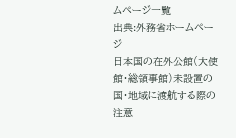ムページ一覧
出典:外務省ホームページ
日本国の在外公館(大使館・総領事館)未設置の国・地域に渡航する際の注意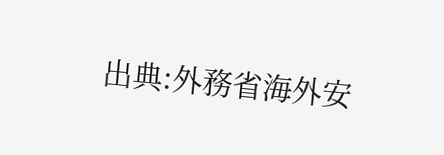出典:外務省海外安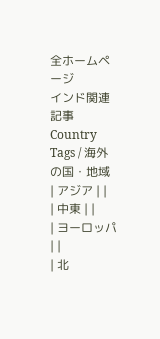全ホームページ
インド関連記事
Country Tags / 海外の国・地域
| アジア | |
| 中東 | |
| ヨーロッパ | |
| 北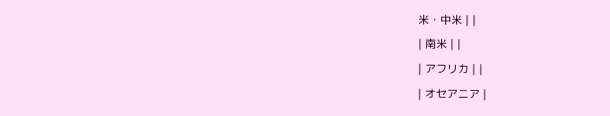米・中米 | |
| 南米 | |
| アフリカ | |
| オセアニア |